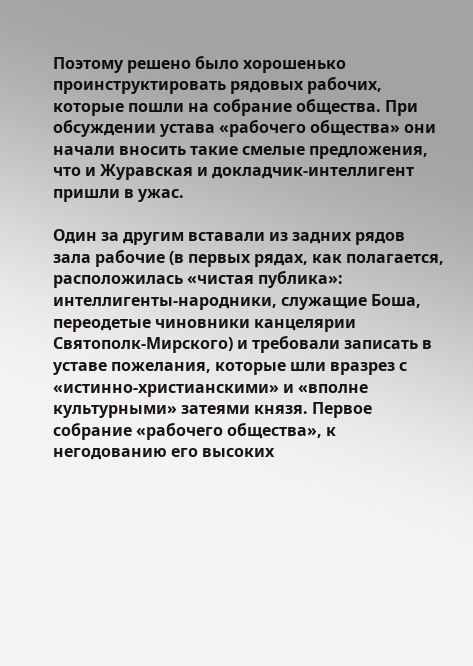Поэтому решено было хорошенько проинструктировать рядовых рабочих, которые пошли на собрание общества. При обсуждении устава «рабочего общества» они начали вносить такие смелые предложения, что и Журавская и докладчик-интеллигент пришли в ужас.

Один за другим вставали из задних рядов зала рабочие (в первых рядах, как полагается, расположилась «чистая публика»: интеллигенты-народники, служащие Боша, переодетые чиновники канцелярии Святополк-Мирского) и требовали записать в уставе пожелания, которые шли вразрез с «истинно-христианскими» и «вполне культурными» затеями князя. Первое собрание «рабочего общества», к негодованию его высоких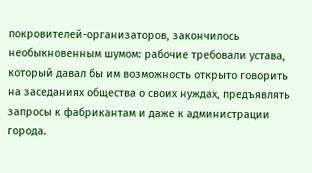покровителей-организаторов, закончилось необыкновенным шумом: рабочие требовали устава, который давал бы им возможность открыто говорить на заседаниях общества о своих нуждах, предъявлять запросы к фабрикантам и даже к администрации города.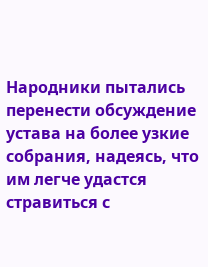Народники пытались перенести обсуждение устава на более узкие собрания, надеясь, что им легче удастся стравиться с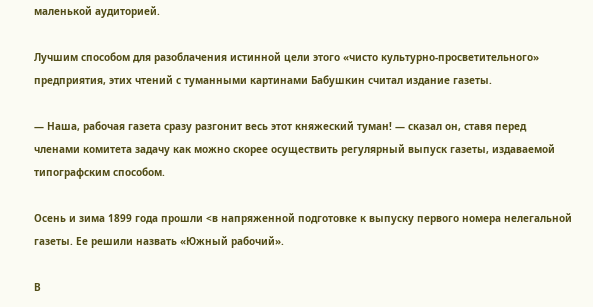маленькой аудиторией.

Лучшим способом для разоблачения истинной цели этого «чисто культурно-просветительного» предприятия, этих чтений с туманными картинами Бабушкин считал издание газеты.

— Наша, рабочая газета сразу разгонит весь этот княжеский туман! — сказал он, ставя перед членами комитета задачу как можно скорее осуществить регулярный выпуск газеты, издаваемой типографским способом.

Осень и зима 1899 года прошли <в напряженной подготовке к выпуску первого номера нелегальной газеты. Ее решили назвать «Южный рабочий».

В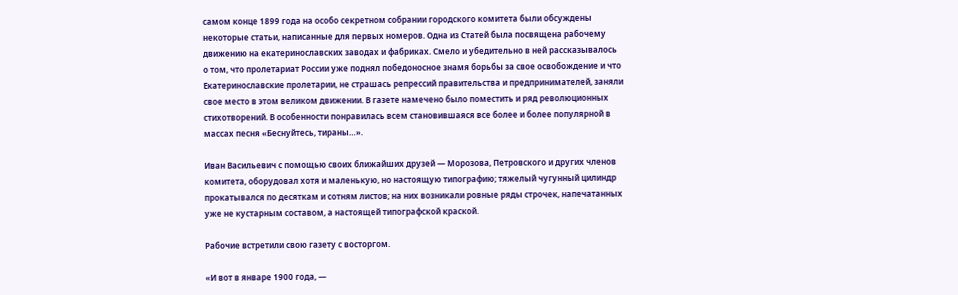самом конце 1899 года на особо секретном собрании городского комитета были обсуждены некоторые статьи, написанные для первых номеров. Одна из Статей была посвящена рабочему движению на екатеринославских заводах и фабриках. Смело и убедительно в ней рассказывалось о том, что пролетариат России уже поднял победоносное знамя борьбы за свое освобождение и что Екатеринославские пролетарии, не страшась репрессий правительства и предпринимателей, заняли свое место в этом великом движении. В газете намечено было поместить и ряд революционных стихотворений. В особенности понравилась всем становившаяся все более и более популярной в массах песня «Беснуйтесь, тираны…».

Иван Васильевич с помощью своих ближайших друзей — Морозова, Петровского и других членов комитета, оборудовал хотя и маленькую, но настоящую типографию; тяжелый чугунный цилиндр прокатывался по десяткам и сотням листов; на них возникали ровные ряды строчек, напечатанных уже не кустарным составом, а настоящей типографской краской.

Рабочие встретили свою газету с восторгом.

«И вот в январе 1900 года, —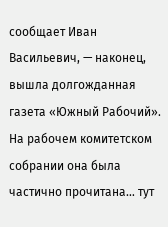сообщает Иван Васильевич, — наконец, вышла долгожданная газета «Южный Рабочий». На рабочем комитетском собрании она была частично прочитана… тут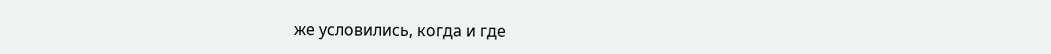же условились, когда и где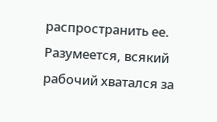распространить ее. Разумеется, всякий рабочий хватался за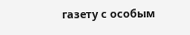газету с особым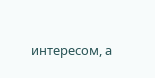интересом, а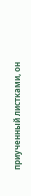приученный листками, он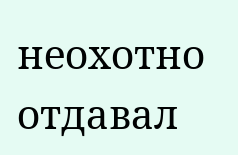неохотно отдавал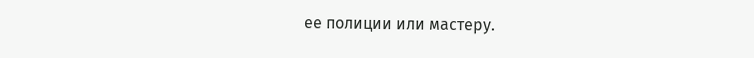ее полиции или мастеру.